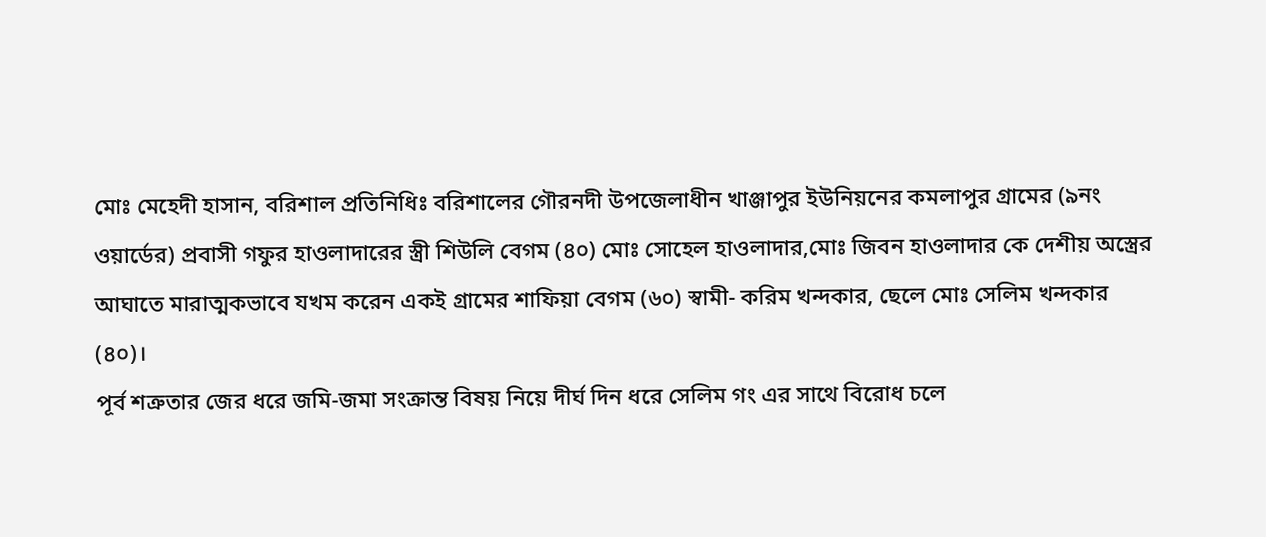মোঃ মেহেদী হাসান, বরিশাল প্রতিনিধিঃ বরিশালের গৌরনদী উপজেলাধীন খাঞ্জাপুর ইউনিয়নের কমলাপুর গ্রামের (৯নং ওয়ার্ডের) প্রবাসী গফুর হাওলাদারের স্ত্রী শিউলি বেগম (৪০) মোঃ সোহেল হাওলাদার,মোঃ জিবন হাওলাদার কে দেশীয় অস্ত্রের আঘাতে মারাত্মকভাবে যখম করেন একই গ্রামের শাফিয়া বেগম (৬০) স্বামী- করিম খন্দকার, ছেলে মোঃ সেলিম খন্দকার (৪০)।
পূর্ব শত্রুতার জের ধরে জমি-জমা সংক্রান্ত বিষয় নিয়ে দীর্ঘ দিন ধরে সেলিম গং এর সাথে বিরোধ চলে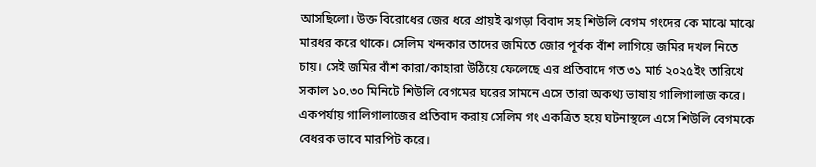আসছিলো। উক্ত বিরোধের জের ধরে প্রায়ই ঝগড়া বিবাদ সহ শিউলি বেগম গংদের কে মাঝে মাঝে মারধর করে থাকে। সেলিম খন্দকার তাদের জমিতে জোর পূর্বক বাঁশ লাগিয়ে জমির দখল নিতে চায়। সেই জমির বাঁশ কারা/কাহারা উঠিয়ে ফেলেছে এর প্রতিবাদে গত ৩১ মার্চ ২০২৫ইং তারিখে সকাল ১০.৩০ মিনিটে শিউলি বেগমের ঘরের সামনে এসে তারা অকথ্য ভাষায় গালিগালাজ করে। একপর্যায় গালিগালাজের প্রতিবাদ করায় সেলিম গং একত্রিত হয়ে ঘটনাস্থলে এসে শিউলি বেগমকে বেধরক ভাবে মারপিট করে।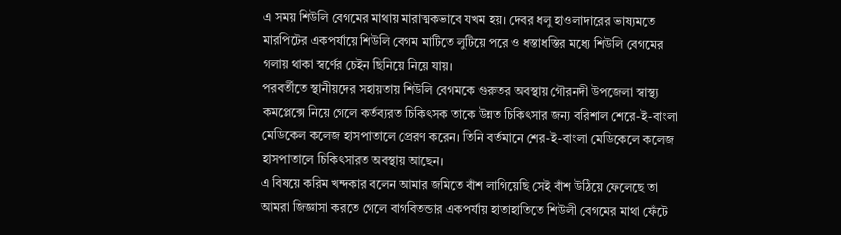এ সময় শিউলি বেগমের মাথায় মারাত্মকভাবে যখম হয়। দেবর ধলু হাওলাদারের ভাষ্যমতে মারপিটের একপর্যায়ে শিউলি বেগম মাটিতে লুটিয়ে পরে ও ধস্তাধস্তির মধ্যে শিউলি বেগমের গলায় থাকা স্বর্ণের চেইন ছিনিয়ে নিয়ে যায়।
পরবর্তীতে স্থানীয়দের সহায়তায় শিউলি বেগমকে গুরুতর অবস্থায় গৌরনদী উপজেলা স্বাস্থ্য কমপ্লেক্সে নিয়ে গেলে কর্তব্যরত চিকিৎসক তাকে উন্নত চিকিৎসার জন্য বরিশাল শেরে-ই-বাংলা মেডিকেল কলেজ হাসপাতালে প্রেরণ করেন। তিনি বর্তমানে শের-ই-বাংলা মেডিকেলে কলেজ হাসপাতালে চিকিৎসারত অবস্থায় আছেন।
এ বিষয়ে করিম খন্দকার বলেন আমার জমিতে বাঁশ লাগিয়েছি সেই বাঁশ উঠিয়ে ফেলেছে তা আমরা জিজ্ঞাসা করতে গেলে বাগবিতন্ডার একপর্যায় হাতাহাতিতে শিউলী বেগমের মাথা ফেঁটে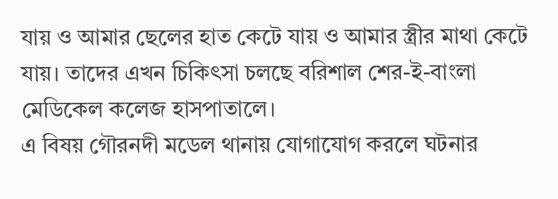যায় ও আমার ছেলের হাত কেটে যায় ও আমার স্ত্রীর মাথা কেটে যায়। তাদের এখন চিকিৎসা চলছে বরিশাল শের-ই-বাংলা মেডিকেল কলেজ হাসপাতালে।
এ বিষয় গৌরনদী মডেল থানায় যোগাযোগ করলে ঘটনার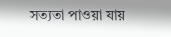সত্যতা পাওয়া যায়